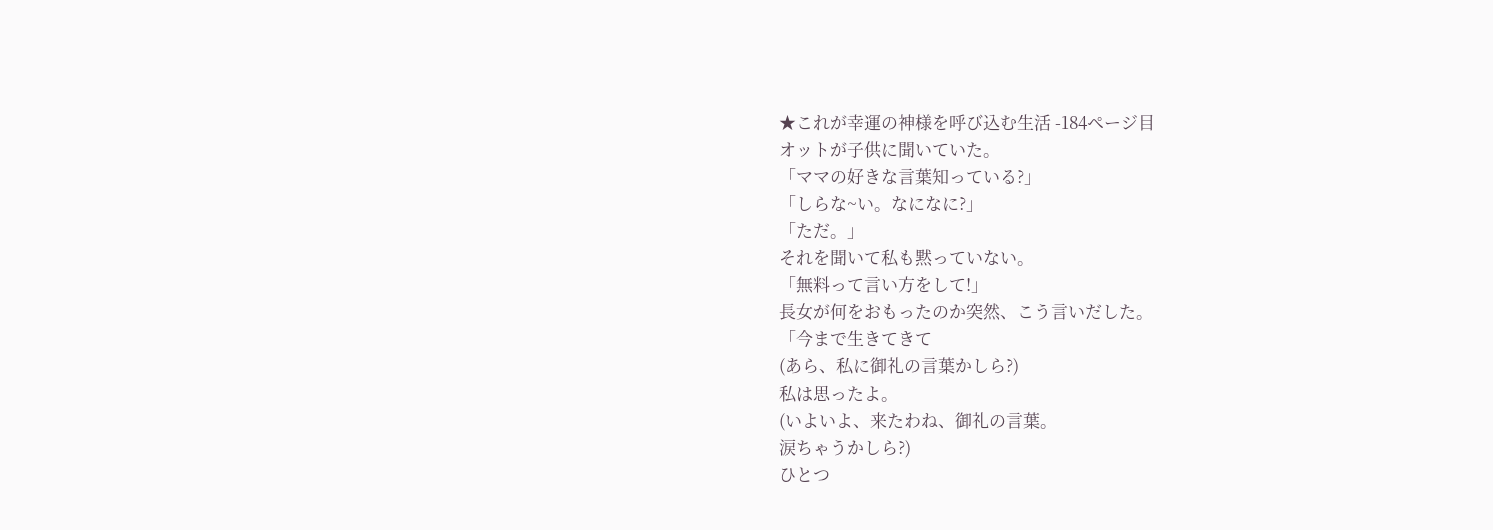★これが幸運の神様を呼び込む生活 -184ページ目
オットが子供に聞いていた。
「ママの好きな言葉知っている?」
「しらな~い。なになに?」
「ただ。」
それを聞いて私も黙っていない。
「無料って言い方をして!」
長女が何をおもったのか突然、こう言いだした。
「今まで生きてきて
(あら、私に御礼の言葉かしら?)
私は思ったよ。
(いよいよ、来たわね、御礼の言葉。
涙ちゃうかしら?)
ひとつ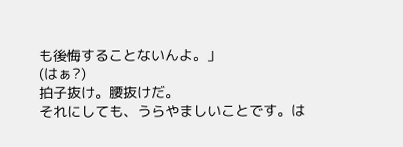も後悔することないんよ。」
(はぁ?)
拍子抜け。腰抜けだ。
それにしても、うらやましいことです。は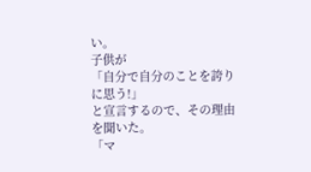い。
子供が
「自分で自分のことを誇りに思う!」
と宣言するので、その理由を聞いた。
「マ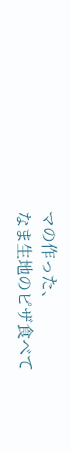マの作った、
なま生地のピザ食べて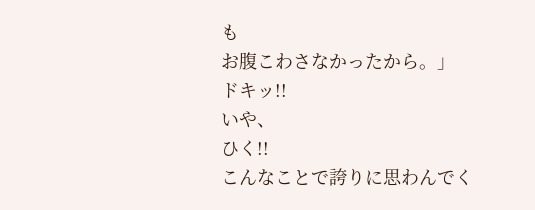も
お腹こわさなかったから。」
ドキッ!!
いや、
ひく!!
こんなことで誇りに思わんでく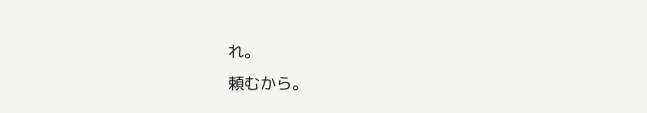れ。
頼むから。